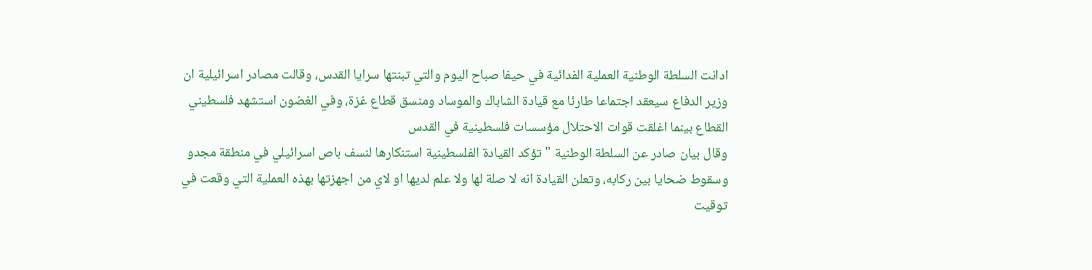ادانت السلطة الوطنية العملية الفدائية في حيفا صباح اليوم والتي تبنتها سرايا القدس، وقالت مصادر اسرائيلية ان وزير الدفاع سيعقد اجتماعا طارئا مع قيادة الشاباك والموساد ومنسق قطاع غزة، وفي الغضون استشهد فلسطيني القطاع بينما اغلقت قوات الاحتلال مؤسسات فلسطينية في القدس
وقال بيان صادر عن السلطة الوطنية "تؤكد القيادة الفلسطينية استنكارها لنسف باص اسرائيلي في منطقة مجدو وسقوط ضحايا بين ركابه، وتعلن القيادة انه لا صلة لها ولا علم لديها او لاي من اجهزتها بهذه العملية التي وقعت في توقيت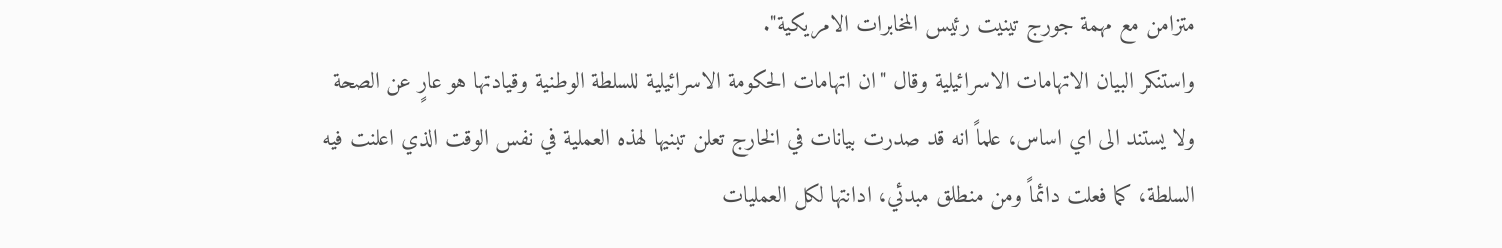متزامن مع مهمة جورج تينيت رئيس المخابرات الامريكية".
واستنكر البيان الاتهامات الاسرائيلية وقال "ان اتهامات الحكومة الاسرائيلية للسلطة الوطنية وقيادتها هو عارٍ عن الصحة ولا يستند الى اي اساس، علماً انه قد صدرت بيانات في الخارج تعلن تبنيها لهذه العملية في نفس الوقت الذي اعلنت فيه السلطة، كما فعلت دائماً ومن منطلق مبدئي، ادانتها لكل العمليات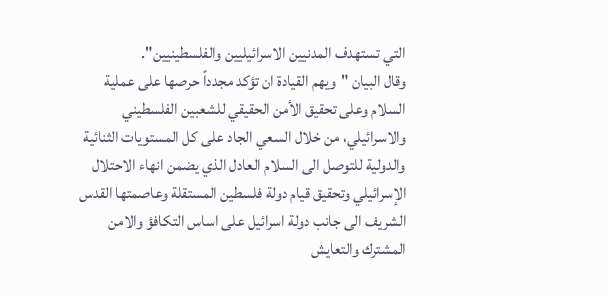التي تستهدف المدنيين الاسرائيليين والفلسطينيين".
وقال البيان "ويهم القيادة ان تؤكد مجدداً حرصها على عملية السلام وعلى تحقيق الأمن الحقيقي للشعبين الفلسطيني والاسرائيلي، من خلال السعي الجاد على كل المستويات الثنائية والدولية للتوصل الى السلام العادل الذي يضمن انهاء الاحتلال الإسرائيلي وتحقيق قيام دولة فلسطين المستقلة وعاصمتها القدس الشريف الى جانب دولة اسرائيل على اساس التكافؤ والامن المشترك والتعايش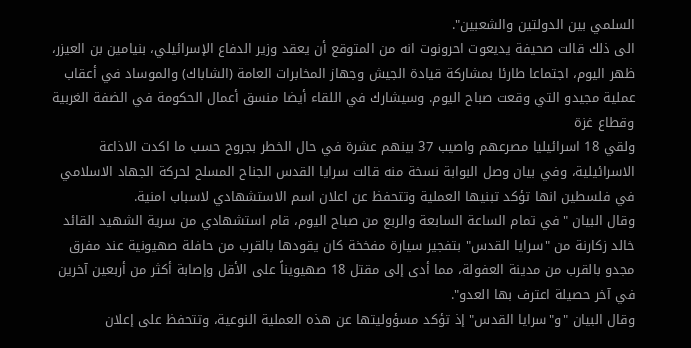السلمي بين الدولتين والشعبين".
الى ذلك قالت صحيفة يديعوت احرونوت انه من المتوقع أن يعقد وزير الدفاع الإسرائيلي، بنيامين بن العيزر، ظهر اليوم، اجتماعا طارئا بمشاركة قيادة الجيش وجهاز المخابرات العامة (الشاباك) والموساد في أعقاب عملية مجيدو التي وقعت صباح اليوم. وسيشارك في اللقاء أيضا منسق أعمال الحكومة في الضفة الغربية وقطاع غزة
ولقي 18 اسرائيليا مصرعهم واصيب 37 بينهم عشرة في حال الخطر بجروح حسب ما اكدت الاذاعة الاسرائيلية، وفي بيان وصل البوابة نسخة منه قالت سرايا القدس الجناح المسلح لحركة الجهاد الاسلامي في فلسطين انها تؤكد تبنيها العملية وتتحفظ عن اعلان اسم الاستشهادي لاسباب امنية.
وقال البيان "في تمام الساعة السابعة والربع من صباح اليوم، قام استشهادي من سرية الشهيد القائد خالد زكارنة من "سرايا القدس" بتفجير سيارة مفخخة كان يقودها بالقرب من حافلة صهيونية عند مفرق مجدو بالقرب من مدينة العفولة، مما أدى إلى مقتل 18 صهيويناً على الأقل وإصابة أكثر من أربعين آخرين في آخر حصيلة اعترف بها العدو".
وقال البيان "و"سرايا القدس" إذ تؤكد مسؤوليتها عن هذه العملية النوعية، وتتحفظ على إعلان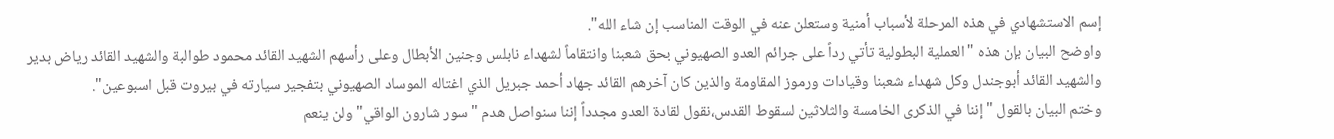إسم الاستشهادي في هذه المرحلة لأسباب أمنية وستعلن عنه في الوقت المناسب إن شاء الله".
واوضح البيان بإن هذه "العملية البطولية تأتي رداً على جرائم العدو الصهيوني بحق شعبنا وانتقاماً لشهداء نابلس وجنين الأبطال وعلى رأسهم الشهيد القائد محمود طوالبة والشهيد القائد رياض بدير والشهيد القائد أبوجندل وكل شهداء شعبنا وقيادات ورموز المقاومة والذين كان آخرهم القائد جهاد أحمد جبريل الذي اغتاله الموساد الصهيوني بتفجير سيارته في بيروت قبل اسبوعين".
وختم البيان بالقول "إننا في الذكرى الخامسة والثلاثين لسقوط القدس،نقول لقادة العدو مجدداً إننا سنواصل هدم "سور شارون الواقي" ولن ينعم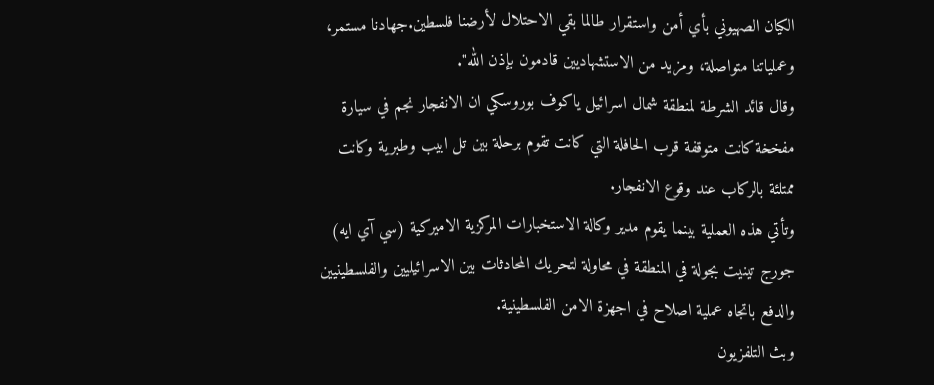الكيان الصهيوني بأي أمن واستقرار طالما بقي الاحتلال لأرضنا فلسطين.جهادنا مستمر، وعملياتنا متواصلة، ومزيد من الاستشهاديين قادمون بإذن الله".
وقال قائد الشرطة لمنطقة شمال اسرائيل ياكوف بوروسكي ان الانفجار نجم في سيارة مفخخة كانت متوقفة قرب الحافلة التي كانت تقوم برحلة بين تل ابيب وطبرية وكانت ممتلئة بالركاب عند وقوع الانفجار.
وتأتي هذه العملية بينما يقوم مدير وكالة الاستخبارات المركزية الاميركية (سي آي ايه) جورج تينيت بجولة في المنطقة في محاولة لتحريك المحادثات بين الاسرائيليين والفلسطينيين والدفع باتجاه عملية اصلاح في اجهزة الامن الفلسطينية.
وبث التلفزيون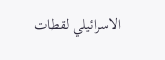الاسرائيلي لقطات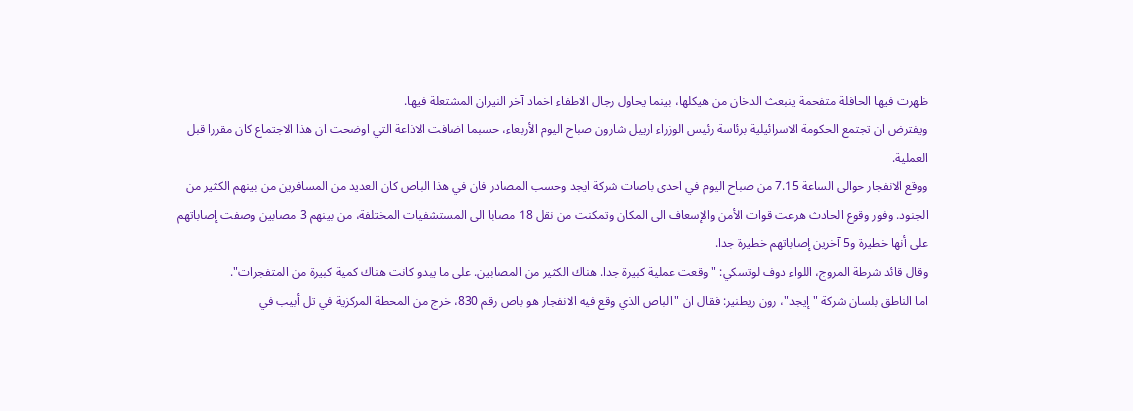ظهرت فيها الحافلة متفحمة ينبعث الدخان من هيكلها، بينما يحاول رجال الاطفاء اخماد آخر النيران المشتعلة فيها.
ويفترض ان تجتمع الحكومة الاسرائيلية برئاسة رئيس الوزراء ارييل شارون صباح اليوم الأربعاء، حسبما اضافت الاذاعة التي اوضحت ان هذا الاجتماع كان مقررا قبل العملية.
ووقع الانفجار حوالى الساعة 7.15 من صباح اليوم في احدى باصات شركة ايجد وحسب المصادر فان في هذا الباص كان العديد من المسافرين من بينهم الكثير من الجنود. وفور وقوع الحادث هرعت قوات الأمن والإسعاف الى المكان وتمكنت من نقل 18 مصابا الى المستشفيات المختلفة، من بينهم 3 مصابين وصفت إصاباتهم على أنها خطيرة و5 آخرين إصاباتهم خطيرة جدا.
وقال قائد شرطة المروج، اللواء دوف لوتسكي: "وقعت عملية كبيرة جدا. هناك الكثير من المصابين. على ما يبدو كانت هناك كمية كبيرة من المتفجرات".
اما الناطق بلسان شركة "إيجد"، رون ريطنير: فقال ان "الباص الذي وقع فيه الانفجار هو باص رقم 830، خرج من المحطة المركزية في تل أبيب في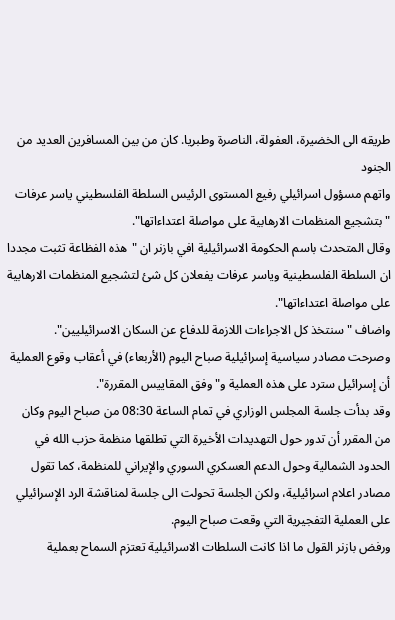طريقه الى الخضيرة، العفولة، الناصرة وطبريا. كان من بين المسافرين العديد من الجنود
واتهم مسؤول اسرائيلي رفيع المستوى الرئيس السلطة الفلسطيني ياسر عرفات "بتشجيع المنظمات الارهابية على مواصلة اعتداءاتها".
وقال المتحدث باسم الحكومة الاسرائيلية افي بازنر ان "هذه الفظاعة تثبت مجددا ان السلطة الفلسطينية وياسر عرفات يفعلان كل شئ لتشجيع المنظمات الارهابية على مواصلة اعتداءاتها".
واضاف "سنتخذ كل الاجراءات اللازمة للدفاع عن السكان الاسرائيليين".
وصرحت مصادر سياسية إسرائيلية صباح اليوم (الأربعاء) في أعقاب وقوع العملية أن إسرائيل سترد على هذه العملية و"وفق المقاييس المقررة".
وقد بدأت جلسة المجلس الوزاري في تمام الساعة 08:30 من صباح اليوم وكان من المقرر أن تدور حول التهديدات الأخيرة التي تطلقها منظمة حزب الله في الحدود الشمالية وحول الدعم العسكري السوري والإيراني للمنظمة، كما تقول مصادر اعلام اسرائيلية، ولكن الجلسة تحولت الى جلسة لمناقشة الرد الإسرائيلي على العملية التفجيرية التي وقعت صباح اليوم.
ورفض بازنر القول ما اذا كانت السلطات الاسرائيلية تعتزم السماح بعملية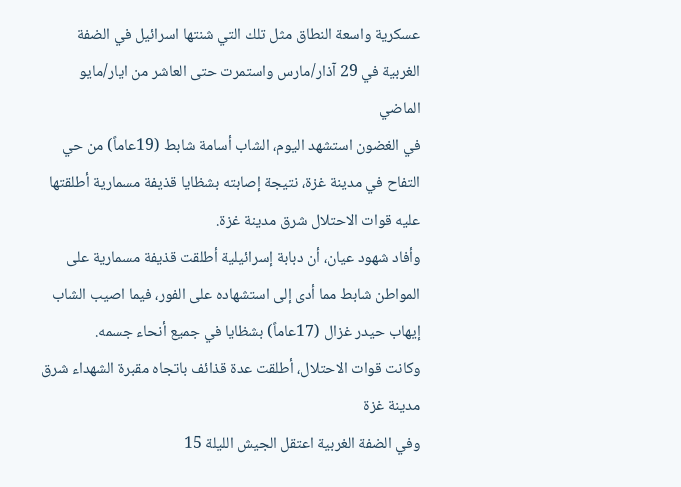عسكرية واسعة النطاق مثل تلك التي شنتها اسرائيل في الضفة الغربية في 29 آذار/مارس واستمرت حتى العاشر من ايار/مايو الماضي
في الغضون استشهد اليوم، الشاب أسامة شابط (19عاماً) من حي التفاح في مدينة غزة، نتيجة إصابته بشظايا قذيفة مسمارية أطلقتها عليه قوات الاحتلال شرق مدينة غزة.
وأفاد شهود عيان، أن دبابة إسرائيلية أطلقت قذيفة مسمارية على المواطن شابط مما أدى إلى استشهاده على الفور، فيما اصيب الشاب إيهاب حيدر غزال (17عاماً) بشظايا في جميع أنحاء جسمه.
وكانت قوات الاحتلال، أطلقت عدة قذائف باتجاه مقبرة الشهداء شرق مدينة غزة
وفي الضفة الغربية اعتقل الجيش الليلة 15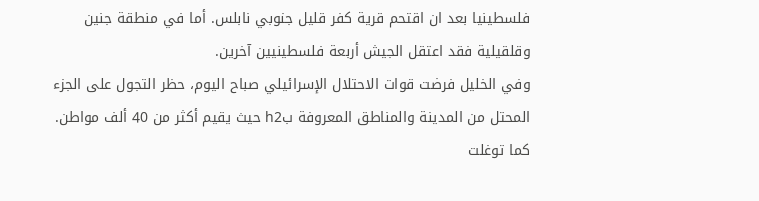فلسطينيا بعد ان اقتحم قرية كفر قليل جنوبي نابلس. أما في منطقة جنين وقلقيلية فقد اعتقل الجيش أربعة فلسطينيين آخرين.
وفي الخليل فرضت قوات الاحتلال الإسرائيلي صباح اليوم، حظر التجول على الجزء المحتل من المدينة والمناطق المعروفة بh2 حيث يقيم أكثر من 40 ألف مواطن.
كما توغلت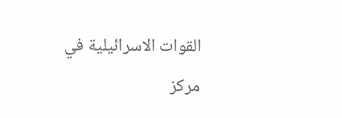القوات الاسرائيلية في مركز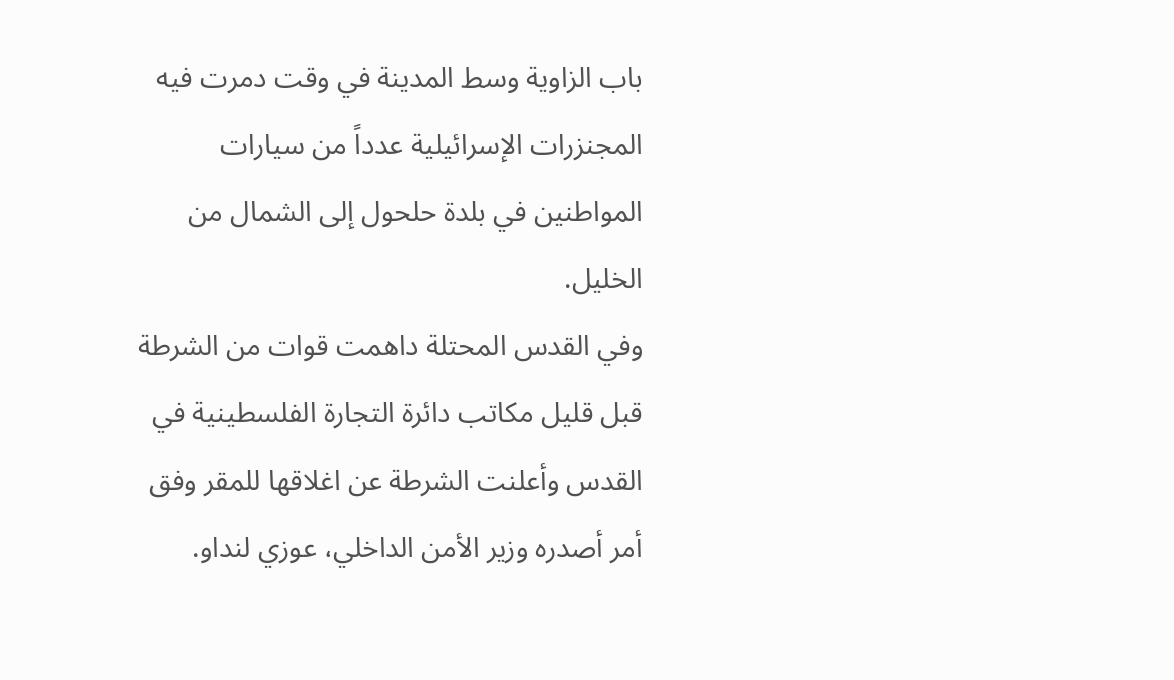باب الزاوية وسط المدينة في وقت دمرت فيه المجنزرات الإسرائيلية عدداً من سيارات المواطنين في بلدة حلحول إلى الشمال من الخليل.
وفي القدس المحتلة داهمت قوات من الشرطة قبل قليل مكاتب دائرة التجارة الفلسطينية في القدس وأعلنت الشرطة عن اغلاقها للمقر وفق أمر أصدره وزير الأمن الداخلي، عوزي لنداو.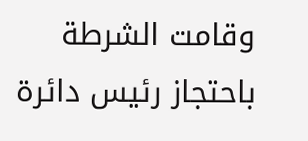وقامت الشرطة باحتجاز رئيس دائرة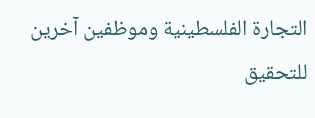التجارة الفلسطينية وموظفين آخرين للتحقيق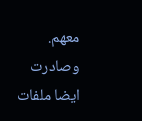معهم. وصادرت ايضا ملفات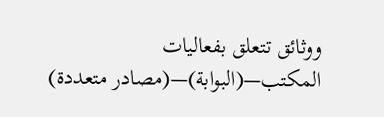ووثائق تتعلق بفعاليات المكتب—(البوابة)—(مصادر متعددة)